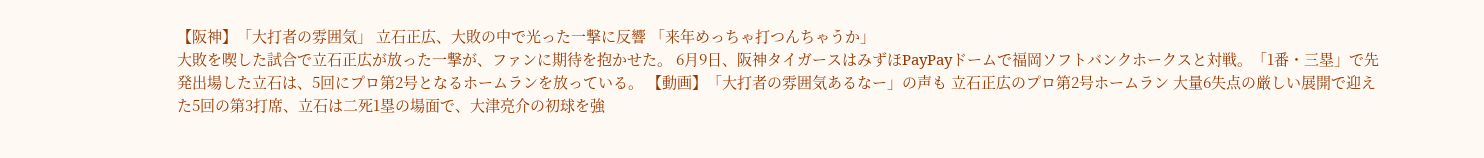【阪神】「大打者の雰囲気」 立石正広、大敗の中で光った一撃に反響 「来年めっちゃ打つんちゃうか」
大敗を喫した試合で立石正広が放った一撃が、ファンに期待を抱かせた。 6月9日、阪神タイガースはみずほPayPayドームで福岡ソフトバンクホークスと対戦。「1番・三塁」で先発出場した立石は、5回にプロ第2号となるホームランを放っている。 【動画】「大打者の雰囲気あるなー」の声も 立石正広のプロ第2号ホームラン 大量6失点の厳しい展開で迎えた5回の第3打席、立石は二死1塁の場面で、大津亮介の初球を強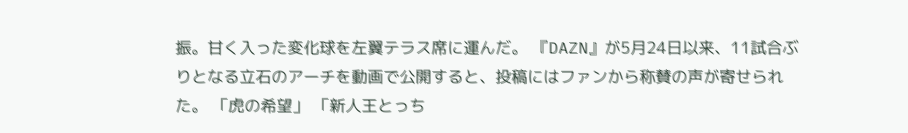振。甘く入った変化球を左翼テラス席に運んだ。 『DAZN』が5月24日以来、11試合ぶりとなる立石のアーチを動画で公開すると、投稿にはファンから称賛の声が寄せられた。 「虎の希望」 「新人王とっち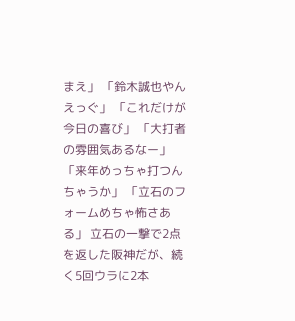まえ」 「鈴木誠也やん えっぐ」 「これだけが今日の喜び」 「大打者の雰囲気あるなー」 「来年めっちゃ打つんちゃうか」 「立石のフォームめちゃ怖さある」 立石の一撃で2点を返した阪神だが、続く5回ウラに2本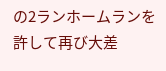の2ランホームランを許して再び大差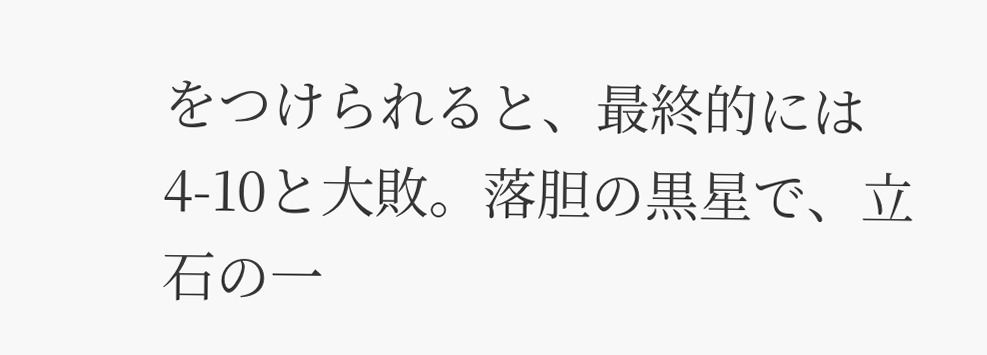をつけられると、最終的には4-10と大敗。落胆の黒星で、立石の一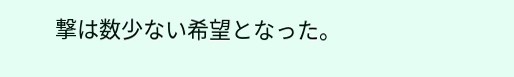撃は数少ない希望となった。